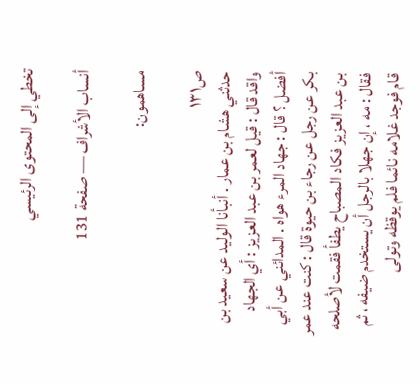تخطي إلى المحتوى الرئيسي

أنساب الأشراف — صفحة 131

مساهمون:

ص١٣١
حدثني هشام بن عمار . أنبأنا الوليد عن سعيد بن واقد قال : قيل لعمر بن عبد العزيز : أي الجهاد أفضل ؟ قال : جهاد المرء هواه . المدائني عن أبي بكر عن رجل عن رجاء بن حيوة قال : كنت عند عمر بن عبد العزيز فكاد المصباح يطفأ فقمت لأصلحه فقال : مه ، إن جهلا بالرجل أن يستخدم ضيفه ، ثم قام فوجد غلامه نائما فلم يوقظه وتولى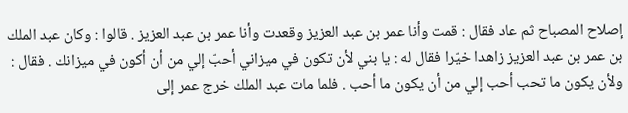إصلاح المصباح ثم عاد فقال : قمت وأنا عمر بن عبد العزيز وقعدت وأنا عمر بن عبد العزيز . قالوا : وكان عبد الملك بن عمر بن عبد العزيز زاهدا خيّرا فقال له : يا بني لأن تكون في ميزاني أحبّ إلي من أن أكون في ميزانك . فقال : ولأن يكون ما تحب أحب إلي من أن يكون ما أحب . فلما مات عبد الملك خرج عمر إلى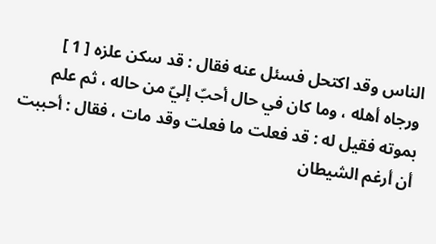الناس وقد اكتحل فسئل عنه فقال : قد سكن علزه [ 1 ] ورجاه أهله ، وما كان في حال أحبّ إليّ من حاله ، ثم علم بموته فقيل له : قد فعلت ما فعلت وقد مات ، فقال : أحببت أن أرغم الشيطان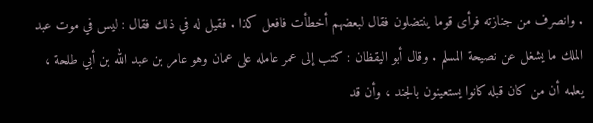. وانصرف من جنازته فرأى قوما ينتضلون فقال لبعضهم أخطأت فافعل كذا . فقيل له في ذلك فقال : ليس في موت عبد الملك ما يشغل عن نصيحة المسلم . وقال أبو اليقظان : كتب إلى عمر عامله على عمان وهو عامر بن عبد الله بن أبي طلحة ، يعلمه أن من كان قبله كانوا يستعينون بالجند ، وأن قد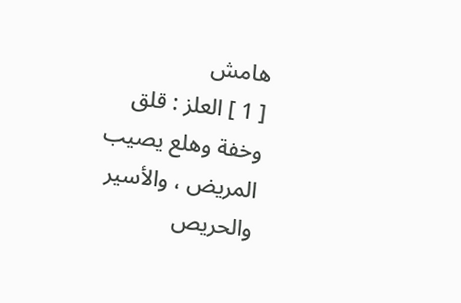هامش
[ 1 ] العلز : قلق وخفة وهلع يصيب المريض ، والأسير والحريص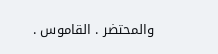والمحتضر . القاموس .